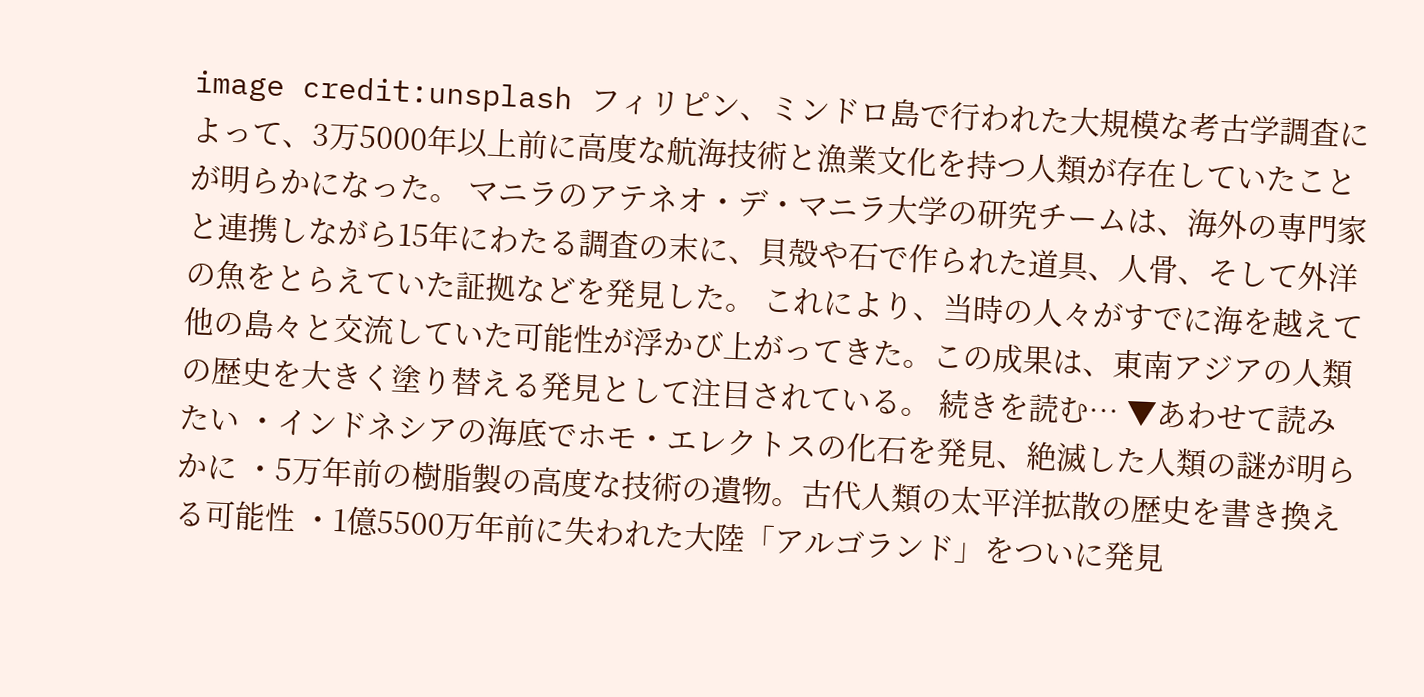image credit:unsplash フィリピン、ミンドロ島で行われた大規模な考古学調査によって、3万5000年以上前に高度な航海技術と漁業文化を持つ人類が存在していたことが明らかになった。 マニラのアテネオ・デ・マニラ大学の研究チームは、海外の専門家と連携しながら15年にわたる調査の末に、貝殻や石で作られた道具、人骨、そして外洋の魚をとらえていた証拠などを発見した。 これにより、当時の人々がすでに海を越えて他の島々と交流していた可能性が浮かび上がってきた。この成果は、東南アジアの人類の歴史を大きく塗り替える発見として注目されている。 続きを読む… ▼あわせて読みたい ・インドネシアの海底でホモ・エレクトスの化石を発見、絶滅した人類の謎が明らかに ・5万年前の樹脂製の高度な技術の遺物。古代人類の太平洋拡散の歴史を書き換える可能性 ・1億5500万年前に失われた大陸「アルゴランド」をついに発見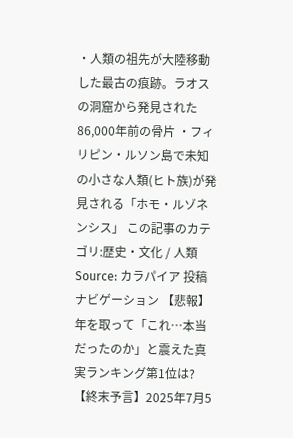・人類の祖先が大陸移動した最古の痕跡。ラオスの洞窟から発見された86,000年前の骨片 ・フィリピン・ルソン島で未知の小さな人類(ヒト族)が発見される「ホモ・ルゾネンシス」 この記事のカテゴリ:歴史・文化 / 人類 Source: カラパイア 投稿ナビゲーション 【悲報】年を取って「これ…本当だったのか」と震えた真実ランキング第1位は? 【終末予言】2025年7月5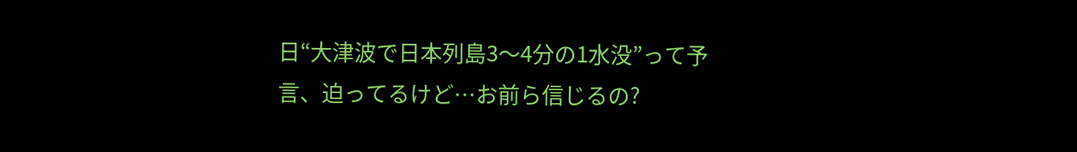日“大津波で日本列島3〜4分の1水没”って予言、迫ってるけど…お前ら信じるの?